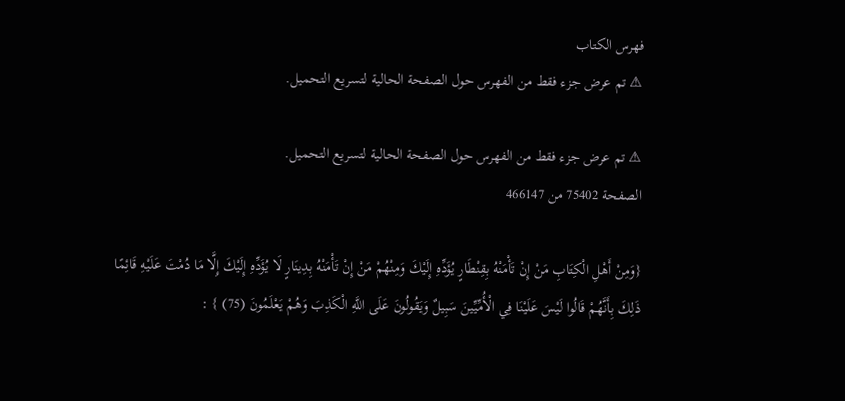فهرس الكتاب
⚠ تم عرض جزء فقط من الفهرس حول الصفحة الحالية لتسريع التحميل.

⚠ تم عرض جزء فقط من الفهرس حول الصفحة الحالية لتسريع التحميل.
الصفحة 75402 من 466147

{وَمِنْ أَهْلِ الْكِتَابِ مَنْ إِنْ تَأْمَنْهُ بِقِنْطَارٍ يُؤَدِّهِ إِلَيْكَ وَمِنْهُمْ مَنْ إِنْ تَأْمَنْهُ بِدِينَارٍ لَا يُؤَدِّهِ إِلَيْكَ إِلَّا مَا دُمْتَ عَلَيْهِ قَائِمًا ذَلِكَ بِأَنَّهُمْ قَالُوا لَيْسَ عَلَيْنَا فِي الْأُمِّيِّينَ سَبِيلٌ وَيَقُولُونَ عَلَى اللَّهِ الْكَذِبَ وَهُمْ يَعْلَمُونَ (75) } :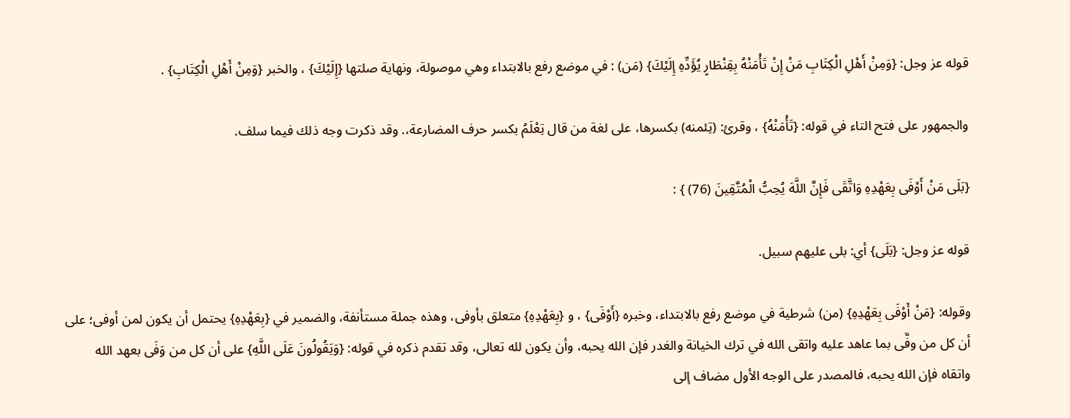قوله عز وجل: {وَمِنْ أَهْلِ الْكِتَابِ مَنْ إِنْ تَأْمَنْهُ بِقِنْطَارٍ يُؤَدِّهِ إِلَيْكَ} (مَن) : في موضع رفع بالابتداء وهي موصولة، ونهاية صلتها {إِلَيْكَ} ، والخبر {وَمِنْ أَهْلِ الْكِتَابِ} .

والجمهور على فتح التاء في قوله: {تَأْمَنْهُ} ، وقرئ: (تِئمنه) بكسرها، على لغة من قال تِعْلَمُ بكسر حرف المضارعة،. وقد ذكرت وجه ذلك فيما سلف.

{بَلَى مَنْ أَوْفَى بِعَهْدِهِ وَاتَّقَى فَإِنَّ اللَّهَ يُحِبُّ الْمُتَّقِينَ (76) } :

قوله عز وجل: {بَلَى} أي: بلى عليهم سبيل.

وقوله: {مَنْ أَوْفَى بِعَهْدِهِ} (من) شرطية في موضع رفع بالابتداء، وخبره {أَوْفَى} ، و {بِعَهْدِهِ} متعلق بأوفى، وهذه جملة مستأنفة، والضمير في {بِعَهْدِهِ} يحتمل أن يكون لمن أوفى؛ على أن كل من وفَّى بما عاهد عليه واتقى الله في ترك الخيانة والغدر فإن الله يحبه، وأن يكون لله تعالى، وقد تقدم ذكره في قوله: {وَيَقُولُونَ عَلَى اللَّهِ} على أن كل من وَفَى بعهد الله واتقاه فإن الله يحبه، فالمصدر على الوجه الأول مضاف إلى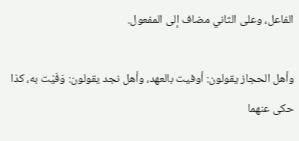الفاعل، وعلى الثاني مضاف إلى المفعول.

وأهل الحجاز يقولون: أوفيت بالعهد، وأهل نجد يقولون: وَفَيْت به، كذا حكى عنهما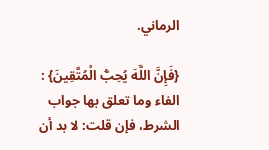الرماني.

{فَإِنَّ اللَّهَ يُحِبُّ الْمُتَّقِينَ} : الفاء وما تعلق بها جواب الشرط، فإن قلت: لا بد أن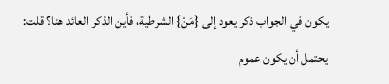يكون في الجواب ذكر يعود إلى {مَنْ} الشرطية، فأين الذكر العائد هنا؟ قلت: يحتمل أن يكون عموم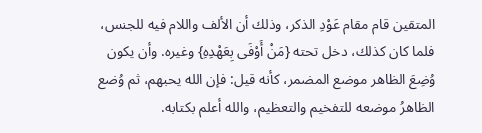المتقين قام مقام عَوْدِ الذكر، وذلك أن الألف واللام فيه للجنس، فلما كان كذلك، دخل تحته {مَنْ أَوْفَى بِعَهْدِهِ} وغيره. وأن يكون وُضِعَ الظاهر موضع المضمر، كأنه قيل: فإن الله يحبهم، ثم وُضع الظاهرُ موضعه للتفخيم والتعظيم، والله أعلم بكتابه.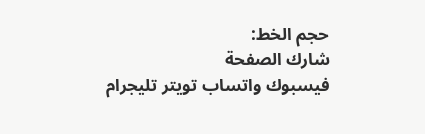حجم الخط:
شارك الصفحة
فيسبوك واتساب تويتر تليجرام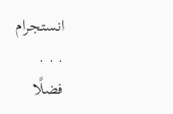انستجرام
. . .
فضلًا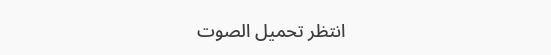انتظر تحميل الصوت